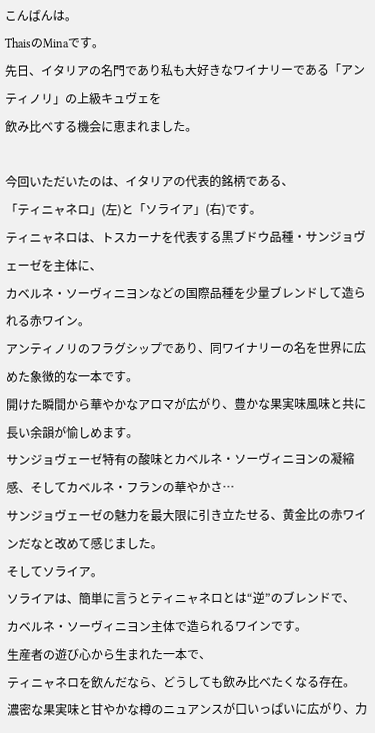こんばんは。
ThaisのMinaです。
先日、イタリアの名門であり私も大好きなワイナリーである「アンティノリ」の上級キュヴェを
飲み比べする機会に恵まれました。

今回いただいたのは、イタリアの代表的銘柄である、
「ティニャネロ」(左)と「ソライア」(右)です。
ティニャネロは、トスカーナを代表する黒ブドウ品種・サンジョヴェーゼを主体に、
カベルネ・ソーヴィニヨンなどの国際品種を少量ブレンドして造られる赤ワイン。
アンティノリのフラグシップであり、同ワイナリーの名を世界に広めた象徴的な一本です。
開けた瞬間から華やかなアロマが広がり、豊かな果実味風味と共に長い余韻が愉しめます。
サンジョヴェーゼ特有の酸味とカベルネ・ソーヴィニヨンの凝縮感、そしてカベルネ・フランの華やかさ…
サンジョヴェーゼの魅力を最大限に引き立たせる、黄金比の赤ワインだなと改めて感じました。
そしてソライア。
ソライアは、簡単に言うとティニャネロとは“逆”のブレンドで、
カベルネ・ソーヴィニヨン主体で造られるワインです。
生産者の遊び心から生まれた一本で、
ティニャネロを飲んだなら、どうしても飲み比べたくなる存在。
濃密な果実味と甘やかな樽のニュアンスが口いっぱいに広がり、力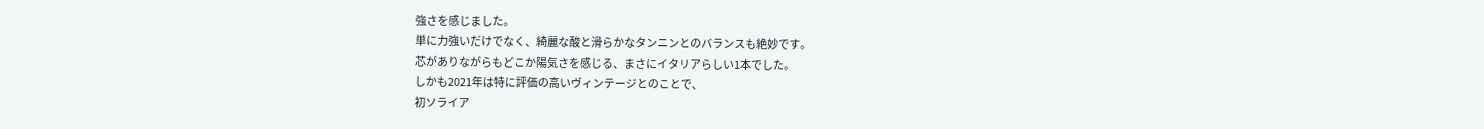強さを感じました。
単に力強いだけでなく、綺麗な酸と滑らかなタンニンとのバランスも絶妙です。
芯がありながらもどこか陽気さを感じる、まさにイタリアらしい1本でした。
しかも2021年は特に評価の高いヴィンテージとのことで、
初ソライア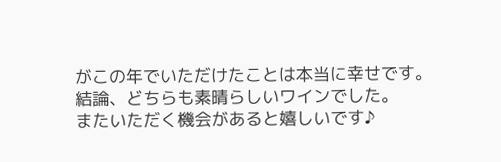がこの年でいただけたことは本当に幸せです。
結論、どちらも素晴らしいワインでした。
またいただく機会があると嬉しいです♪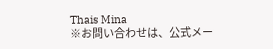Thais Mina
※お問い合わせは、公式メー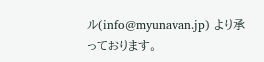ル(info@myunavan.jp) より承っております。